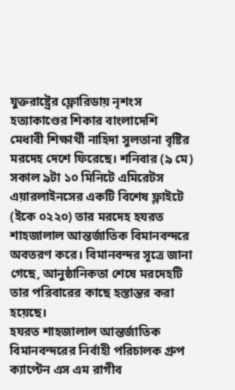যুক্তরাষ্ট্রের ফ্লোরিডায় নৃশংস হত্যাকাণ্ডের শিকার বাংলাদেশি মেধাবী শিক্ষার্থী নাহিদা সুলতানা বৃষ্টির মরদেহ দেশে ফিরেছে। শনিবার (৯ মে) সকাল ৯টা ১০ মিনিটে এমিরেটস এয়ারলাইনসের একটি বিশেষ ফ্লাইটে (ইকে ০২২০) তার মরদেহ হযরত শাহজালাল আন্তর্জাতিক বিমানবন্দরে অবতরণ করে। বিমানবন্দর সূত্রে জানা গেছে, আনুষ্ঠানিকতা শেষে মরদেহটি তার পরিবারের কাছে হস্তান্তর করা হয়েছে।
হযরত শাহজালাল আন্তর্জাতিক বিমানবন্দরের নির্বাহী পরিচালক গ্রুপ ক্যাপ্টেন এস এম রাগীব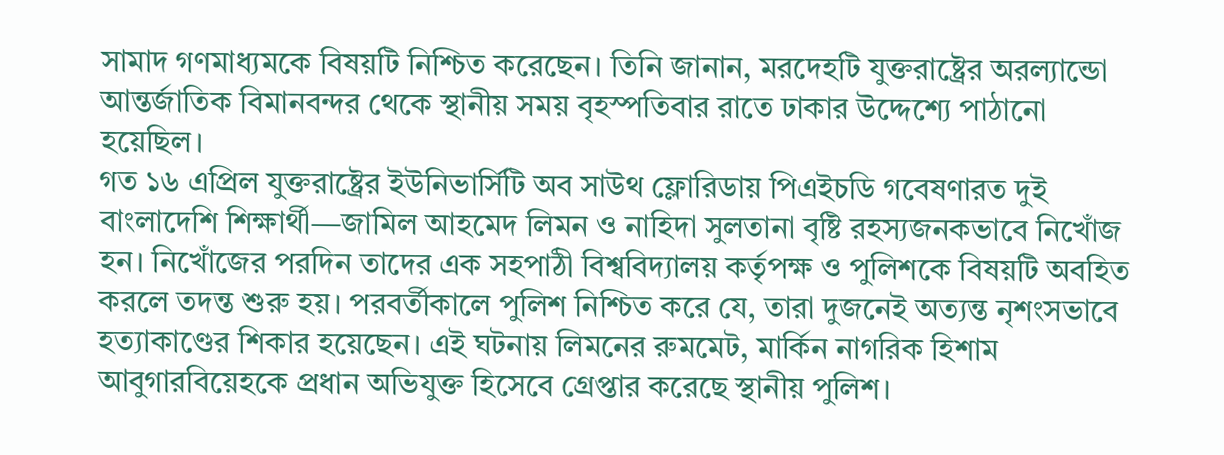সামাদ গণমাধ্যমকে বিষয়টি নিশ্চিত করেছেন। তিনি জানান, মরদেহটি যুক্তরাষ্ট্রের অরল্যান্ডো আন্তর্জাতিক বিমানবন্দর থেকে স্থানীয় সময় বৃহস্পতিবার রাতে ঢাকার উদ্দেশ্যে পাঠানো হয়েছিল।
গত ১৬ এপ্রিল যুক্তরাষ্ট্রের ইউনিভার্সিটি অব সাউথ ফ্লোরিডায় পিএইচডি গবেষণারত দুই বাংলাদেশি শিক্ষার্থী—জামিল আহমেদ লিমন ও নাহিদা সুলতানা বৃষ্টি রহস্যজনকভাবে নিখোঁজ হন। নিখোঁজের পরদিন তাদের এক সহপাঠী বিশ্ববিদ্যালয় কর্তৃপক্ষ ও পুলিশকে বিষয়টি অবহিত করলে তদন্ত শুরু হয়। পরবর্তীকালে পুলিশ নিশ্চিত করে যে, তারা দুজনেই অত্যন্ত নৃশংসভাবে হত্যাকাণ্ডের শিকার হয়েছেন। এই ঘটনায় লিমনের রুমমেট, মার্কিন নাগরিক হিশাম আবুগারবিয়েহকে প্রধান অভিযুক্ত হিসেবে গ্রেপ্তার করেছে স্থানীয় পুলিশ।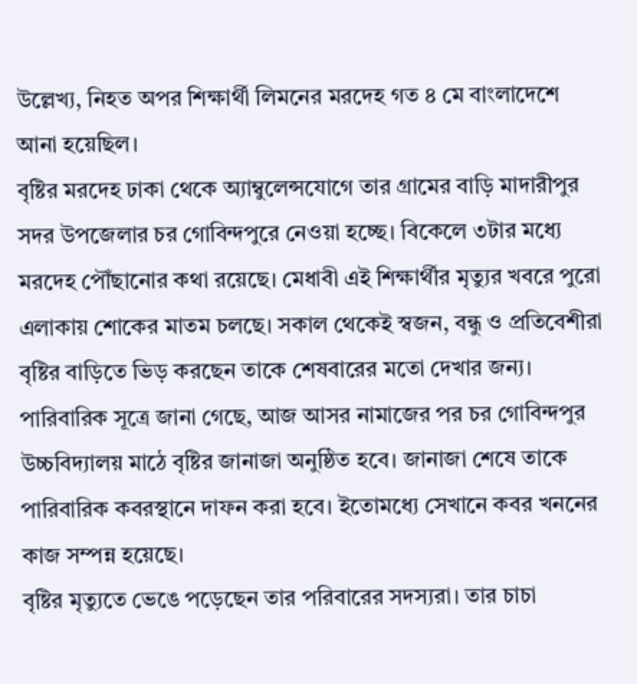উল্লেখ্য, নিহত অপর শিক্ষার্থী লিমনের মরদেহ গত ৪ মে বাংলাদেশে আনা হয়েছিল।
বৃষ্টির মরদেহ ঢাকা থেকে অ্যাম্বুলেন্সযোগে তার গ্রামের বাড়ি মাদারীপুর সদর উপজেলার চর গোবিন্দপুরে নেওয়া হচ্ছে। বিকেলে ৩টার মধ্যে মরদেহ পৌঁছানোর কথা রয়েছে। মেধাবী এই শিক্ষার্থীর মৃত্যুর খবরে পুরো এলাকায় শোকের মাতম চলছে। সকাল থেকেই স্বজন, বন্ধু ও প্রতিবেশীরা বৃষ্টির বাড়িতে ভিড় করছেন তাকে শেষবারের মতো দেখার জন্য।
পারিবারিক সূত্রে জানা গেছে, আজ আসর নামাজের পর চর গোবিন্দপুর উচ্চবিদ্যালয় মাঠে বৃষ্টির জানাজা অনুষ্ঠিত হবে। জানাজা শেষে তাকে পারিবারিক কবরস্থানে দাফন করা হবে। ইতোমধ্যে সেখানে কবর খননের কাজ সম্পন্ন হয়েছে।
বৃষ্টির মৃত্যুতে ভেঙে পড়েছেন তার পরিবারের সদস্যরা। তার চাচা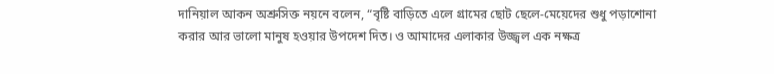দানিয়াল আকন অশ্রুসিক্ত নয়নে বলেন, “বৃষ্টি বাড়িতে এলে গ্রামের ছোট ছেলে-মেয়েদের শুধু পড়াশোনা করার আর ভালো মানুষ হওয়ার উপদেশ দিত। ও আমাদের এলাকার উজ্জ্বল এক নক্ষত্র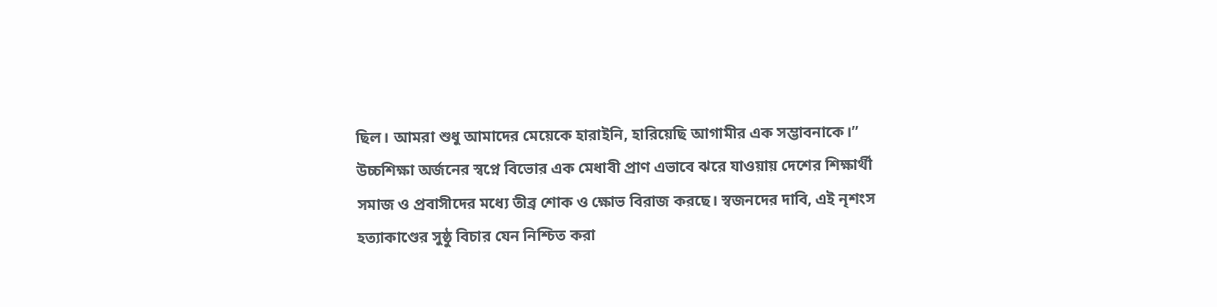ছিল। আমরা শুধু আমাদের মেয়েকে হারাইনি, হারিয়েছি আগামীর এক সম্ভাবনাকে।”
উচ্চশিক্ষা অর্জনের স্বপ্নে বিভোর এক মেধাবী প্রাণ এভাবে ঝরে যাওয়ায় দেশের শিক্ষার্থী সমাজ ও প্রবাসীদের মধ্যে তীব্র শোক ও ক্ষোভ বিরাজ করছে। স্বজনদের দাবি, এই নৃশংস হত্যাকাণ্ডের সুষ্ঠু বিচার যেন নিশ্চিত করা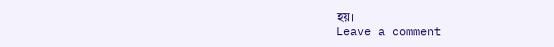হয়।
Leave a comment